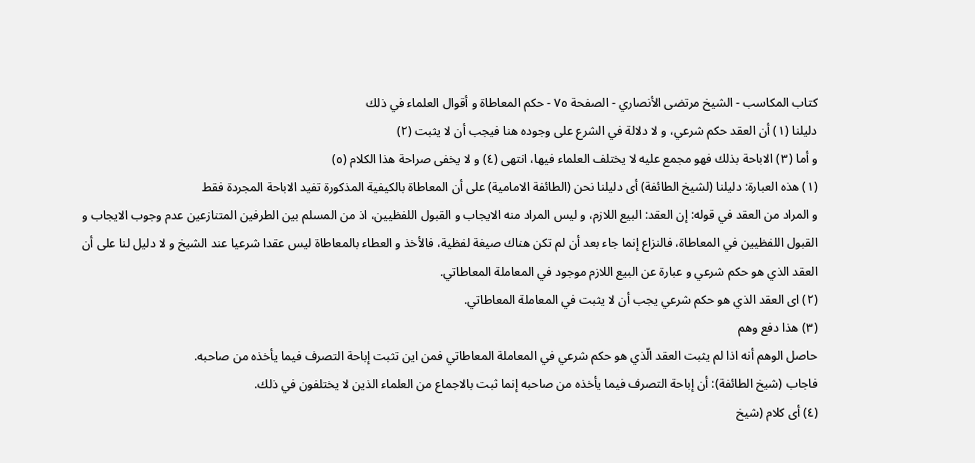كتاب المكاسب - الشيخ مرتضى الأنصاري - الصفحة ٧٥ - حكم المعاطاة و أقوال العلماء في ذلك
دليلنا (١) أن العقد حكم شرعي، و لا دلالة في الشرع على وجوده هنا فيجب أن لا يثبت (٢)
و أما (٣) الاباحة بذلك فهو مجمع عليه لا يختلف العلماء فيها، انتهى (٤) و لا يخفى صراحة هذا الكلام (٥)
(١) هذه العبارة: دليلنا (لشيخ الطائفة) أى دليلنا نحن (الطائفة الامامية) على أن المعاطاة بالكيفية المذكورة تفيد الاباحة المجردة فقط
و المراد من العقد في قوله: إن العقد: البيع اللازم، و ليس المراد منه الايجاب و القبول اللفظيين، اذ من المسلم بين الطرفين المتنازعين عدم وجوب الايجاب و القبول اللفظيين في المعاطاة، فالنزاع إنما جاء بعد أن لم تكن هناك صيغة لفظية، فالأخذ و العطاء بالمعاطاة ليس عقدا شرعيا عند الشيخ و لا دليل لنا على أن العقد الذي هو حكم شرعي و عبارة عن البيع اللازم موجود في المعاملة المعاطاتي.
(٢) اى العقد الذي هو حكم شرعي يجب أن لا يثبت في المعاملة المعاطاتي.
(٣) هذا دفع وهم
حاصل الوهم أنه اذا لم يثبت العقد الّذي هو حكم شرعي في المعاملة المعاطاتي فمن اين تثبت إباحة التصرف فيما يأخذه من صاحبه.
فاجاب (شيخ الطائفة): أن إباحة التصرف فيما يأخذه من صاحبه إنما ثبت بالاجماع من العلماء الذين لا يختلفون في ذلك.
(٤) أى كلام (شيخ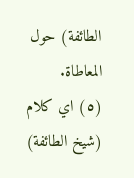الطائفة) حول المعاطاة.
(٥) اي كلام (شيخ الطائفة)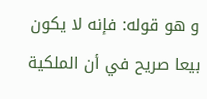و هو قوله: فإنه لا يكون بيعا صريح في أن الملكية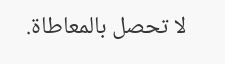لا تحصل بالمعاطاة.